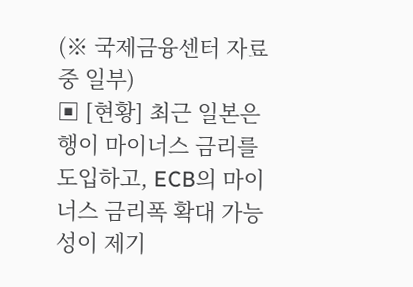(※ 국제금융센터 자료 중 일부)
▣ [현황] 최근 일본은행이 마이너스 금리를 도입하고, ECB의 마이너스 금리폭 확대 가능성이 제기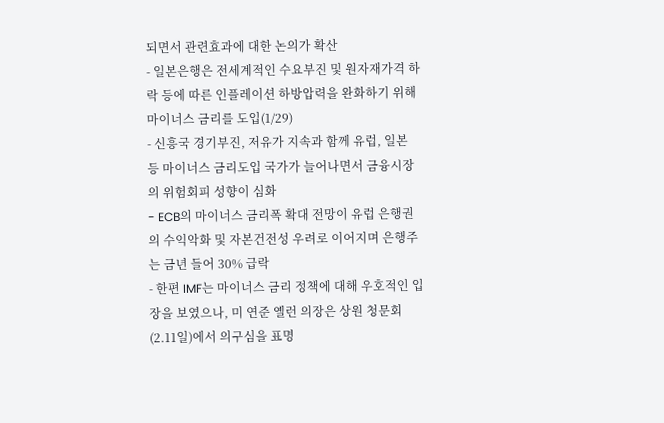되면서 관련효과에 대한 논의가 확산
- 일본은행은 전세계적인 수요부진 및 원자재가격 하락 등에 따른 인플레이션 하방압력을 완화하기 위해 마이너스 금리를 도입(1/29)
- 신흥국 경기부진, 저유가 지속과 함께 유럽, 일본 등 마이너스 금리도입 국가가 늘어나면서 금융시장의 위험회피 성향이 심화
- ECB의 마이너스 금리폭 확대 전망이 유럽 은행권의 수익악화 및 자본건전성 우려로 이어지며 은행주는 금년 들어 30% 급락
- 한편 IMF는 마이너스 금리 정책에 대해 우호적인 입장을 보였으나, 미 연준 옐런 의장은 상원 청문회(2.11일)에서 의구심을 표명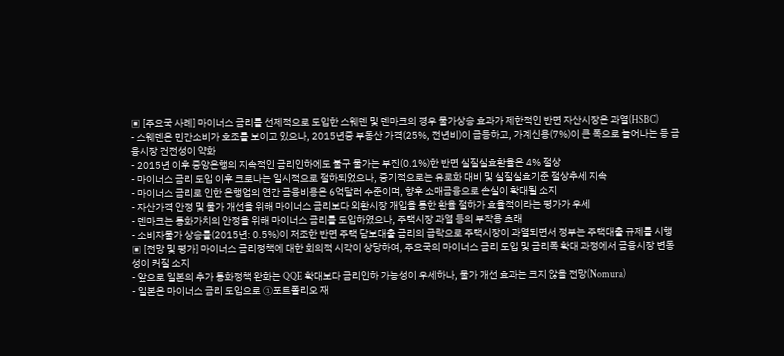▣ [주요국 사례] 마이너스 금리를 선제적으로 도입한 스웨덴 및 덴마크의 경우 물가상승 효과가 제한적인 반면 자산시장은 과열(HSBC)
- 스웨덴은 민간소비가 호조를 보이고 있으나, 2015년중 부동산 가격(25%, 전년비)이 급등하고, 가계신용(7%)이 큰 폭으로 늘어나는 등 금융시장 건전성이 약화
- 2015년 이후 중앙은행의 지속적인 금리인하에도 불구 물가는 부진(0.1%)한 반면 실질실효환율은 4% 절상
- 마이너스 금리 도입 이후 크로나는 일시적으로 절하되었으나, 중기적으로는 유로화 대비 및 실질실효기준 절상추세 지속
- 마이너스 금리로 인한 은행업의 연간 금융비용은 6억달러 수준이며, 향후 소매금융으로 손실이 확대될 소지
- 자산가격 안정 및 물가 개선을 위해 마이너스 금리보다 외환시장 개입을 통한 환율 절하가 효율적이라는 평가가 우세
- 덴마크는 통화가치의 안정을 위해 마이너스 금리를 도입하였으나, 주택시장 과열 등의 부작용 초래
- 소비자물가 상승률(2015년: 0.5%)이 저조한 반면 주택 담보대출 금리의 급락으로 주택시장이 과열되면서 정부는 주택대출 규제를 시행
▣ [전망 및 평가] 마이너스 금리정책에 대한 회의적 시각이 상당하여, 주요국의 마이너스 금리 도입 및 금리폭 확대 과정에서 금융시장 변동성이 커질 소지
- 앞으로 일본의 추가 통화정책 완화는 QQE 확대보다 금리인하 가능성이 우세하나, 물가 개선 효과는 크지 않을 전망(Nomura)
- 일본은 마이너스 금리 도입으로 ①포트폴리오 재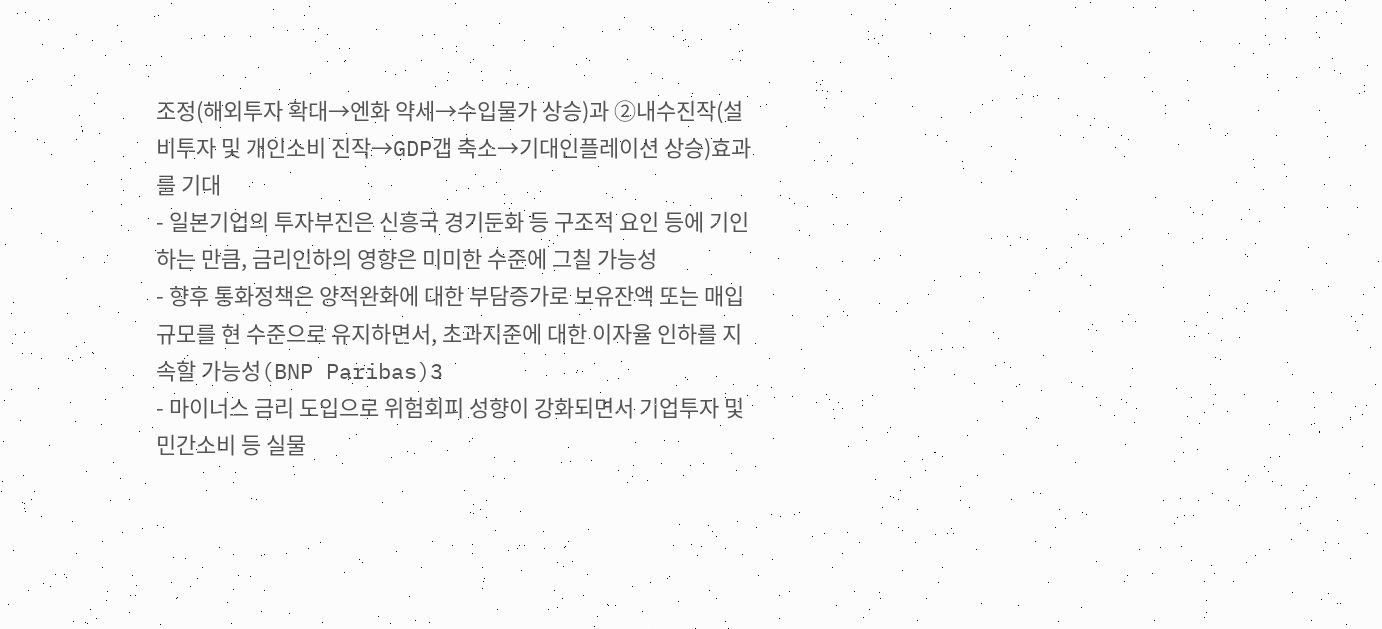조정(해외투자 확대→엔화 약세→수입물가 상승)과 ②내수진작(설비투자 및 개인소비 진작→GDP갭 축소→기대인플레이션 상승)효과를 기대
- 일본기업의 투자부진은 신흥국 경기둔화 등 구조적 요인 등에 기인하는 만큼, 금리인하의 영향은 미미한 수준에 그칠 가능성
- 향후 통화정책은 양적완화에 대한 부담증가로 보유잔액 또는 매입규모를 현 수준으로 유지하면서, 초과지준에 대한 이자율 인하를 지속할 가능성(BNP Paribas)3
- 마이너스 금리 도입으로 위험회피 성향이 강화되면서 기업투자 및 민간소비 등 실물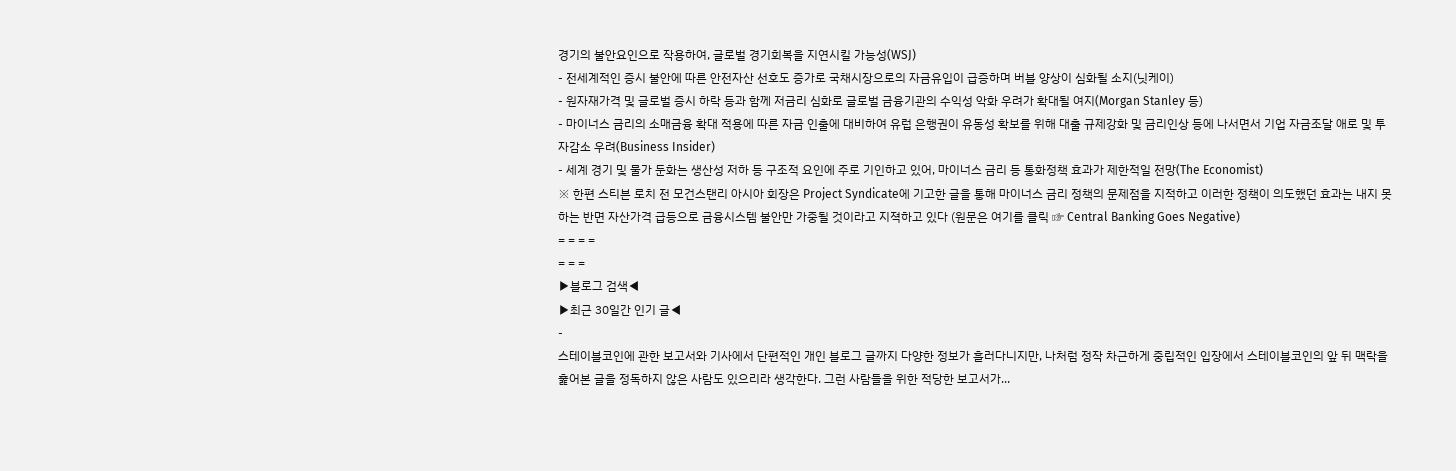경기의 불안요인으로 작용하여, 글로벌 경기회복을 지연시킬 가능성(WSJ)
- 전세계적인 증시 불안에 따른 안전자산 선호도 증가로 국채시장으로의 자금유입이 급증하며 버블 양상이 심화될 소지(닛케이)
- 원자재가격 및 글로벌 증시 하락 등과 함께 저금리 심화로 글로벌 금융기관의 수익성 악화 우려가 확대될 여지(Morgan Stanley 등)
- 마이너스 금리의 소매금융 확대 적용에 따른 자금 인출에 대비하여 유럽 은행권이 유동성 확보를 위해 대출 규제강화 및 금리인상 등에 나서면서 기업 자금조달 애로 및 투자감소 우려(Business Insider)
- 세계 경기 및 물가 둔화는 생산성 저하 등 구조적 요인에 주로 기인하고 있어, 마이너스 금리 등 통화정책 효과가 제한적일 전망(The Economist)
※ 한편 스티븐 로치 전 모건스탠리 아시아 회장은 Project Syndicate에 기고한 글을 통해 마이너스 금리 정책의 문제점을 지적하고 이러한 정책이 의도했던 효과는 내지 못하는 반면 자산가격 급등으로 금융시스템 불안만 가중될 것이라고 지젹하고 있다 (원문은 여기를 클릭 ☞ Central Banking Goes Negative)
= = = =
= = =
▶블로그 검색◀
▶최근 30일간 인기 글◀
-
스테이블코인에 관한 보고서와 기사에서 단편적인 개인 블로그 글까지 다양한 정보가 흘러다니지만, 나처럼 정작 차근하게 중립적인 입장에서 스테이블코인의 앞 뒤 맥락을 훑어본 글을 정독하지 않은 사람도 있으리라 생각한다. 그런 사람들을 위한 적당한 보고서가...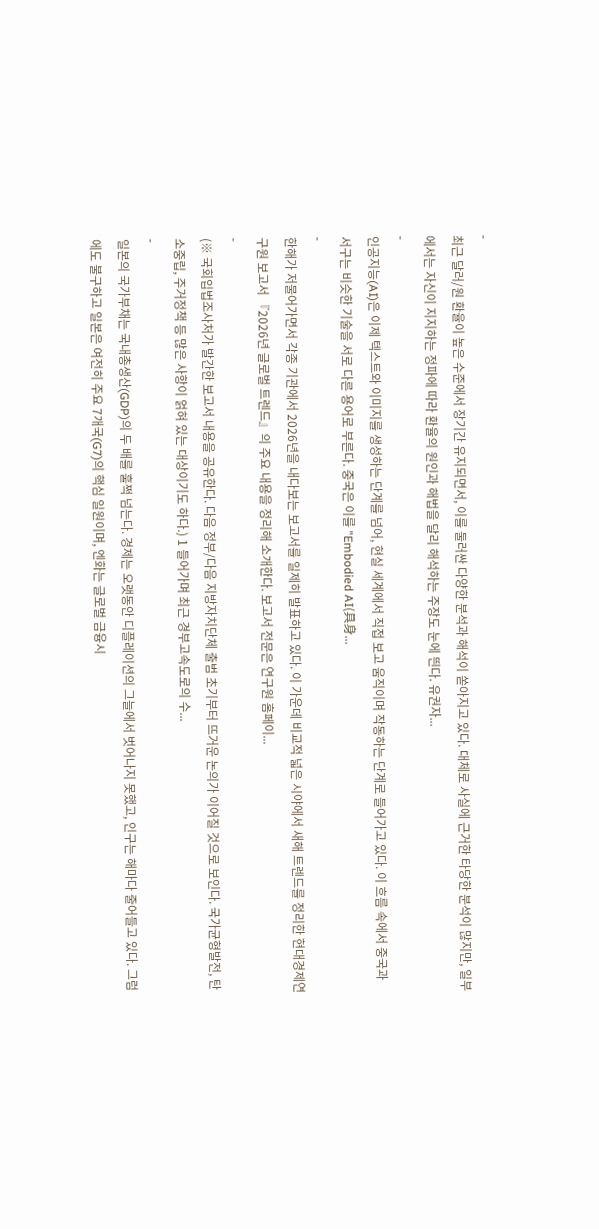-
최근 달러/원 환율이 높은 수준에서 장기간 유지되면서, 이를 둘러싼 다양한 분석과 해석이 쏟아지고 있다. 대체로 사실에 근거한 타당한 분석이 많지만, 일부에서는 자신이 지지하는 정파에 따라 환율의 원인과 해법을 달리 해석하는 주장도 눈에 띈다. 유권자...
-
인공지능(AI)은 이제 텍스트와 이미지를 생성하는 단계를 넘어, 현실 세계에서 직접 보고 움직이며 작동하는 단계로 들어가고 있다. 이 흐름 속에서 중국과 서구는 비슷한 기술을 서로 다른 용어로 부른다. 중국은 이를 "Embodied AI(具身...
-
한해가 저물어가면서 각종 기관에서 2026년을 내다보는 보고서를 일제히 발표하고 있다. 이 가운데 비교적 넓은 시야에서 새해 트렌드를 정리한 현대경제연구원 보고서 『2026년 글로벌 트렌드』의 주요 내용을 정리해 소개한다. 보고서 전문은 연구원 홈페이...
-
(※ 국회입법조사처가 발간한 보고서 내용을 공유한다. 다음 정부/다음 지방자치단체 출범 초기부터 뜨거운 논의가 이어질 것으로 보인다. 국가균형발전, 탄소중립, 주거정책 등 많은 사항이 얽혀 있는 대상이기도 하다.) 1 들어가며 최근 경부고속도로의 수...
-
일본의 국가부채는 국내총생산(GDP)의 두 배를 훌쩍 넘는다. 경제는 오랫동안 디플레이션의 그늘에서 벗어나지 못했고, 인구는 해마다 줄어들고 있다. 그럼에도 불구하고 일본은 여전히 주요 7개국(G7)의 핵심 일원이며, 엔화는 글로벌 금융시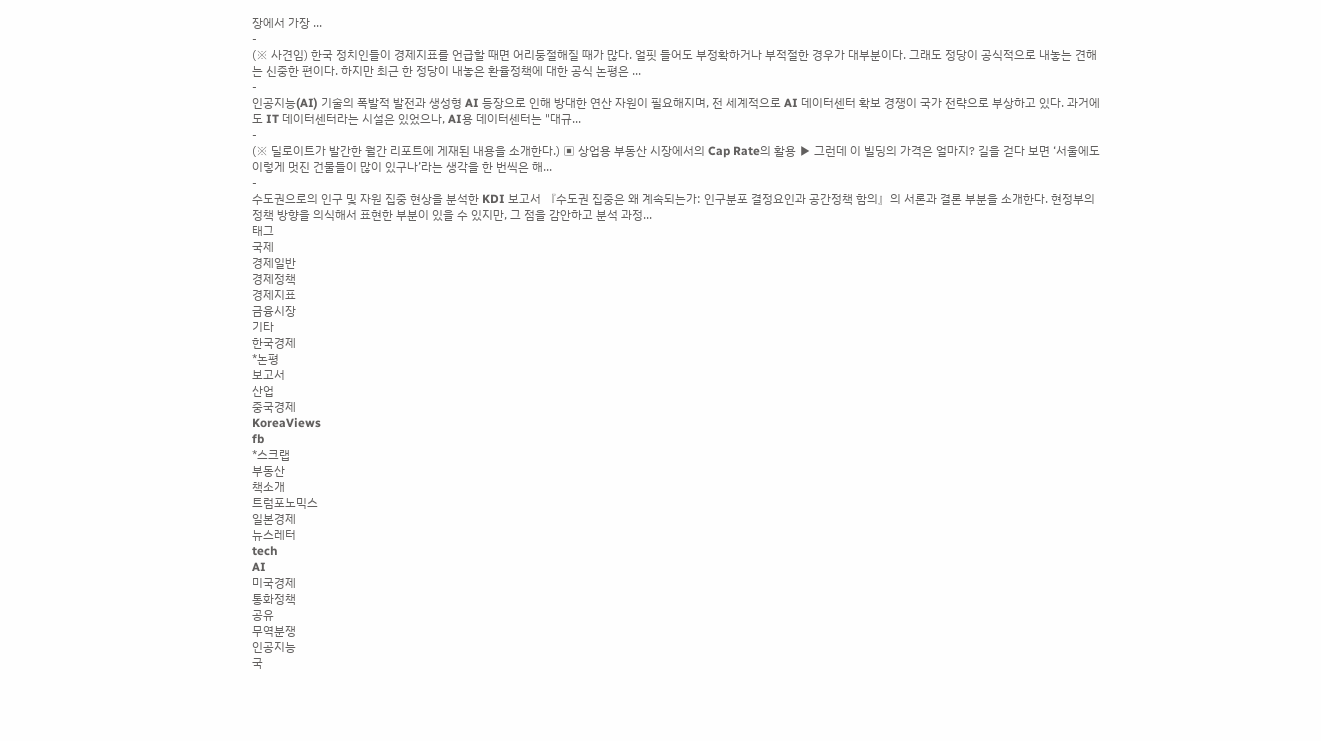장에서 가장 ...
-
(※ 사견임) 한국 정치인들이 경제지표를 언급할 때면 어리둥절해질 때가 많다. 얼핏 들어도 부정확하거나 부적절한 경우가 대부분이다. 그래도 정당이 공식적으로 내놓는 견해는 신중한 편이다. 하지만 최근 한 정당이 내놓은 환율정책에 대한 공식 논평은 ...
-
인공지능(AI) 기술의 폭발적 발전과 생성형 AI 등장으로 인해 방대한 연산 자원이 필요해지며, 전 세계적으로 AI 데이터센터 확보 경쟁이 국가 전략으로 부상하고 있다. 과거에도 IT 데이터센터라는 시설은 있었으나, AI용 데이터센터는 "대규...
-
(※ 딜로이트가 발간한 월간 리포트에 게재된 내용을 소개한다.) ▣ 상업용 부동산 시장에서의 Cap Rate의 활용 ▶ 그런데 이 빌딩의 가격은 얼마지? 길을 걷다 보면 ‘서울에도 이렇게 멋진 건물들이 많이 있구나’라는 생각을 한 번씩은 해...
-
수도권으로의 인구 및 자원 집중 현상을 분석한 KDI 보고서 『수도권 집중은 왜 계속되는가: 인구분포 결정요인과 공간정책 함의』의 서론과 결론 부분을 소개한다. 현정부의 정책 방향을 의식해서 표현한 부분이 있을 수 있지만, 그 점을 감안하고 분석 과정...
태그
국제
경제일반
경제정책
경제지표
금융시장
기타
한국경제
*논평
보고서
산업
중국경제
KoreaViews
fb
*스크랩
부동산
책소개
트럼포노믹스
일본경제
뉴스레터
tech
AI
미국경제
통화정책
공유
무역분쟁
인공지능
국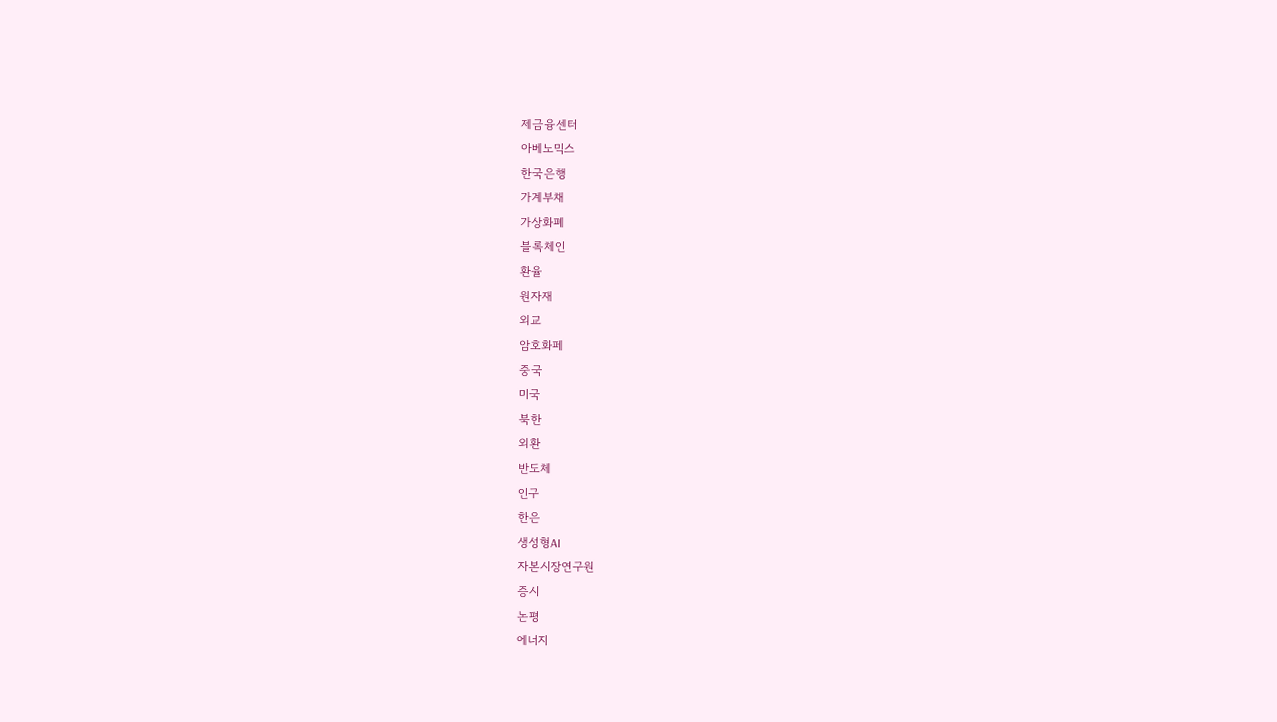제금융센터
아베노믹스
한국은행
가계부채
가상화폐
블록체인
환율
원자재
외교
암호화페
중국
미국
북한
외환
반도체
인구
한은
생성형AI
자본시장연구원
증시
논평
에너지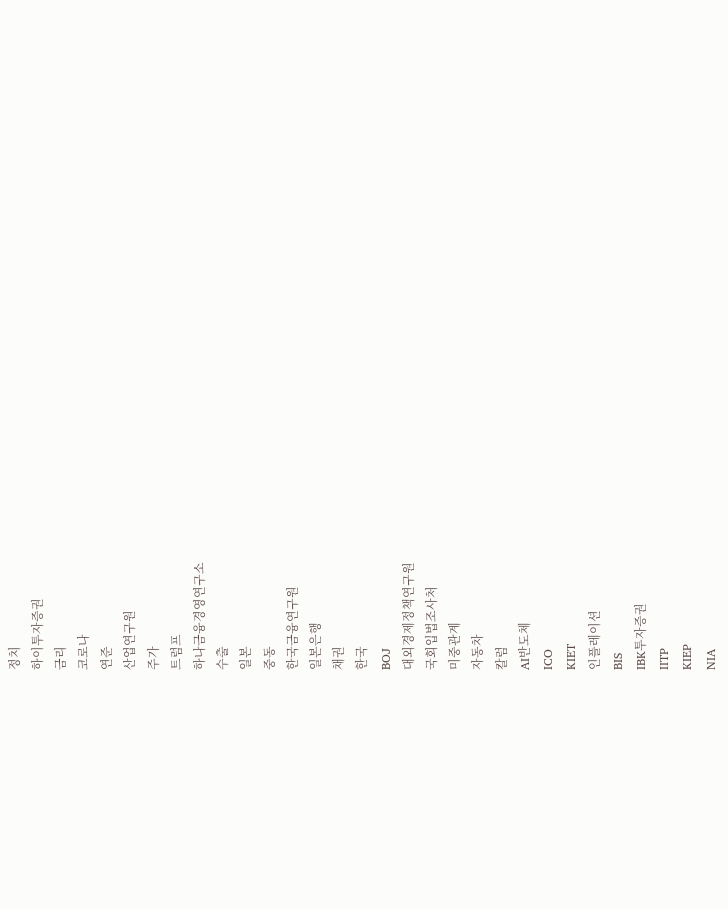정치
하이투자증권
금리
코로나
연준
산업연구원
주가
트럼프
하나금융경영연구소
수출
일본
중동
한국금융연구원
일본은행
채권
한국
BOJ
대외경제정책연구원
국회입법조사처
미중관계
자동차
칼럼
AI반도체
ICO
KIET
인플레이션
BIS
IBK투자증권
IITP
KIEP
NIA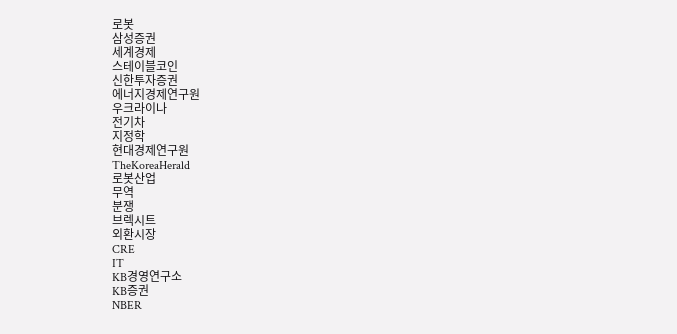로봇
삼성증권
세계경제
스테이블코인
신한투자증권
에너지경제연구원
우크라이나
전기차
지정학
현대경제연구원
TheKoreaHerald
로봇산업
무역
분쟁
브렉시트
외환시장
CRE
IT
KB경영연구소
KB증권
NBER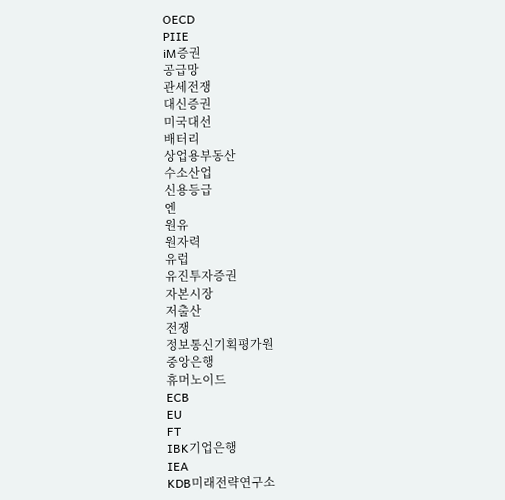OECD
PIIE
iM증권
공급망
관세전쟁
대신증권
미국대선
배터리
상업용부동산
수소산업
신용등급
엔
원유
원자력
유럽
유진투자증권
자본시장
저출산
전쟁
정보통신기획평가원
중앙은행
휴머노이드
ECB
EU
FT
IBK기업은행
IEA
KDB미래전략연구소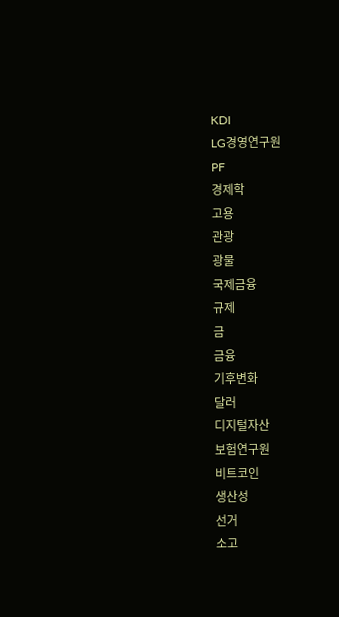KDI
LG경영연구원
PF
경제학
고용
관광
광물
국제금융
규제
금
금융
기후변화
달러
디지털자산
보험연구원
비트코인
생산성
선거
소고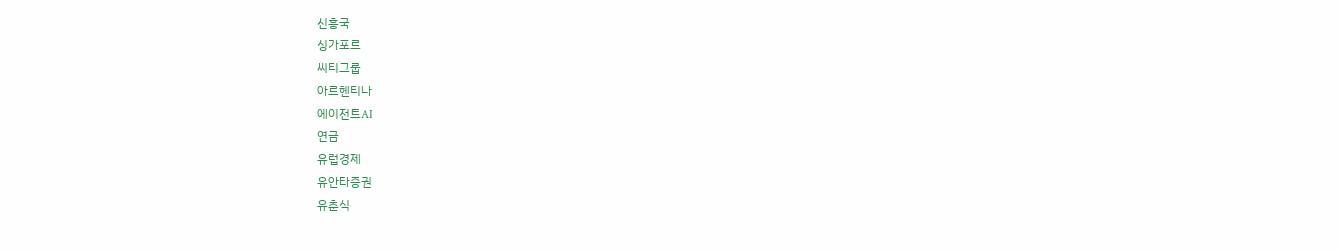신흥국
싱가포르
씨티그룹
아르헨티나
에이전트AI
연금
유럽경제
유안타증권
유춘식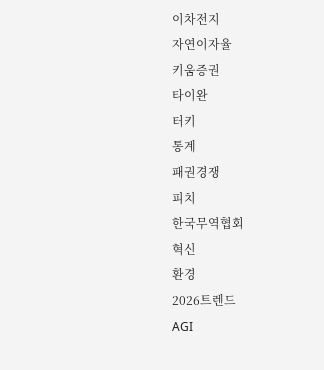이차전지
자연이자율
키움증권
타이완
터키
통계
패권경쟁
피치
한국무역협회
혁신
환경
2026트렌드
AGI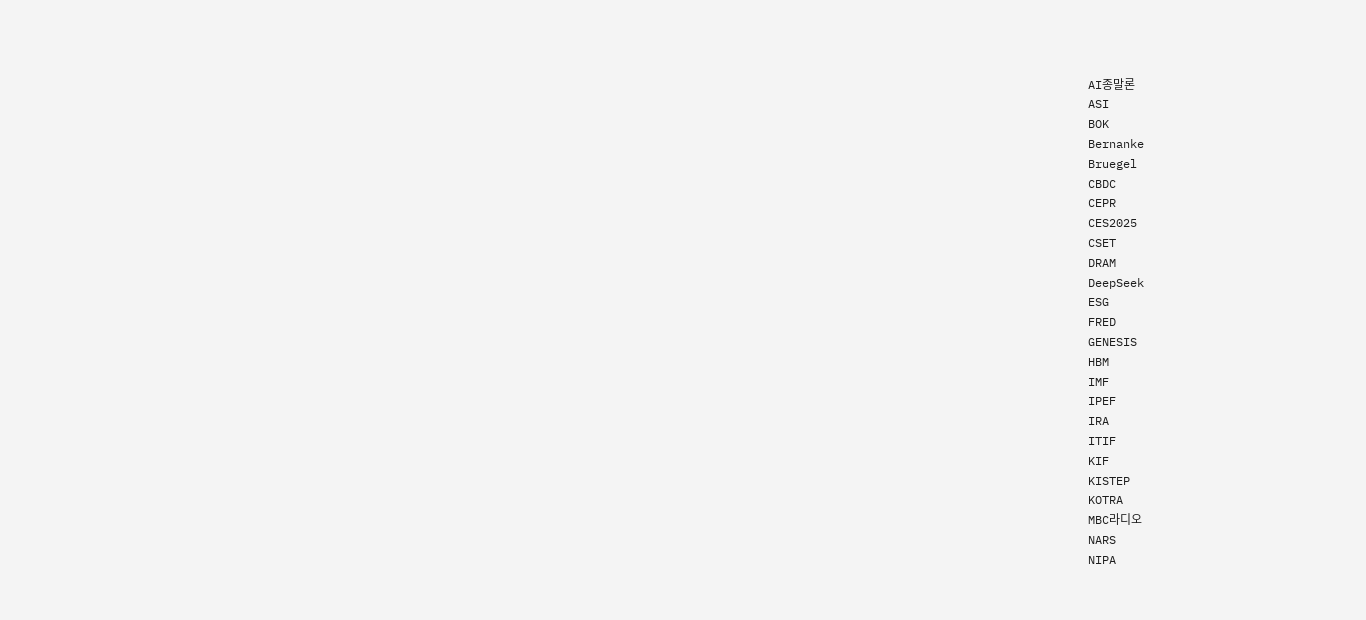AI종말론
ASI
BOK
Bernanke
Bruegel
CBDC
CEPR
CES2025
CSET
DRAM
DeepSeek
ESG
FRED
GENESIS
HBM
IMF
IPEF
IRA
ITIF
KIF
KISTEP
KOTRA
MBC라디오
NARS
NIPA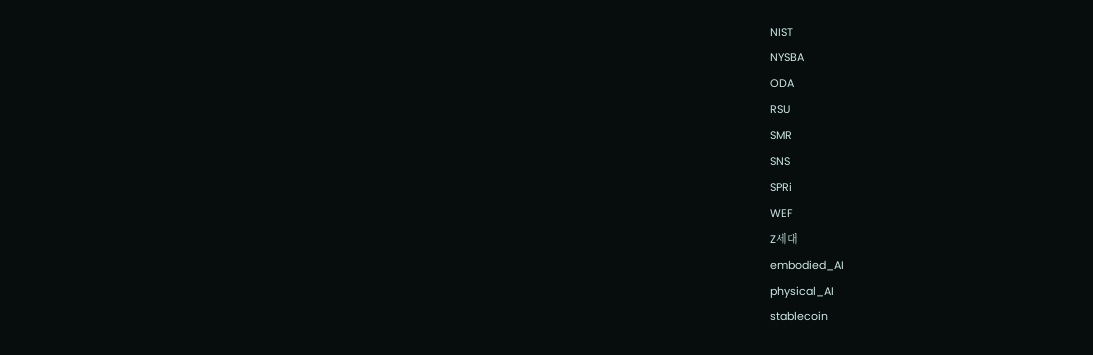NIST
NYSBA
ODA
RSU
SMR
SNS
SPRi
WEF
Z세대
embodied_AI
physical_AI
stablecoin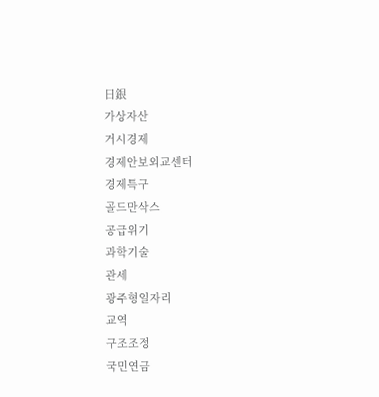日銀
가상자산
거시경제
경제안보외교센터
경제특구
골드만삭스
공급위기
과학기술
관세
광주형일자리
교역
구조조정
국민연금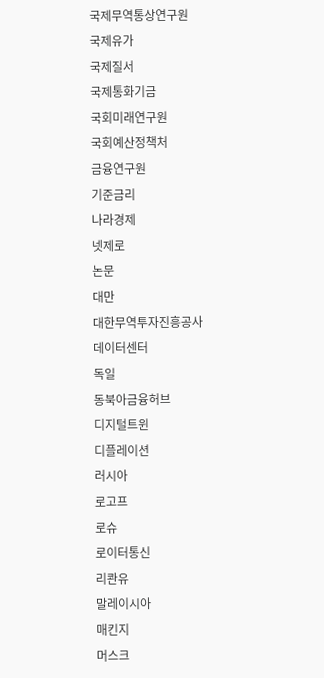국제무역통상연구원
국제유가
국제질서
국제통화기금
국회미래연구원
국회예산정책처
금융연구원
기준금리
나라경제
넷제로
논문
대만
대한무역투자진흥공사
데이터센터
독일
동북아금융허브
디지털트윈
디플레이션
러시아
로고프
로슈
로이터통신
리콴유
말레이시아
매킨지
머스크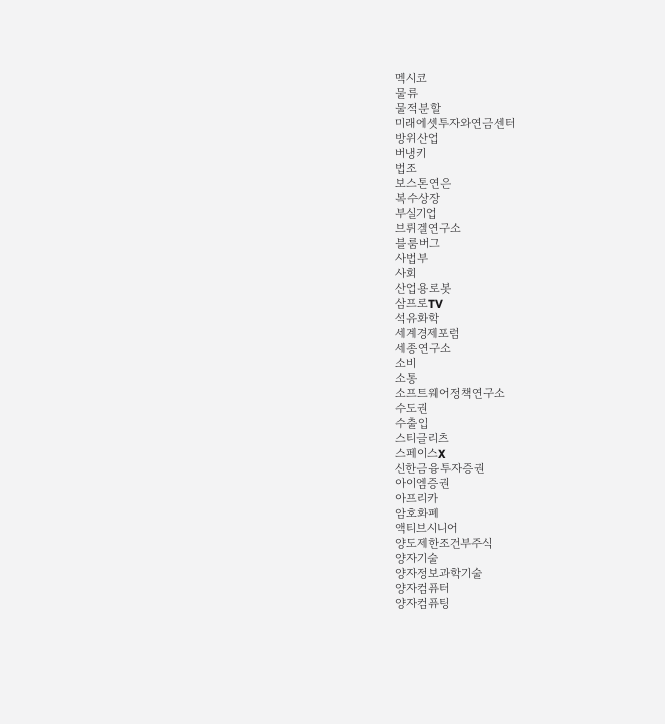멕시코
물류
물적분할
미래에셋투자와연금센터
방위산업
버냉키
법조
보스톤연은
복수상장
부실기업
브뤼겔연구소
블룸버그
사법부
사회
산업용로봇
삼프로TV
석유화학
세계경제포럼
세종연구소
소비
소통
소프트웨어정책연구소
수도권
수출입
스티글리츠
스페이스X
신한금융투자증권
아이엠증권
아프리카
암호화폐
액티브시니어
양도제한조건부주식
양자기술
양자정보과학기술
양자컴퓨터
양자컴퓨팅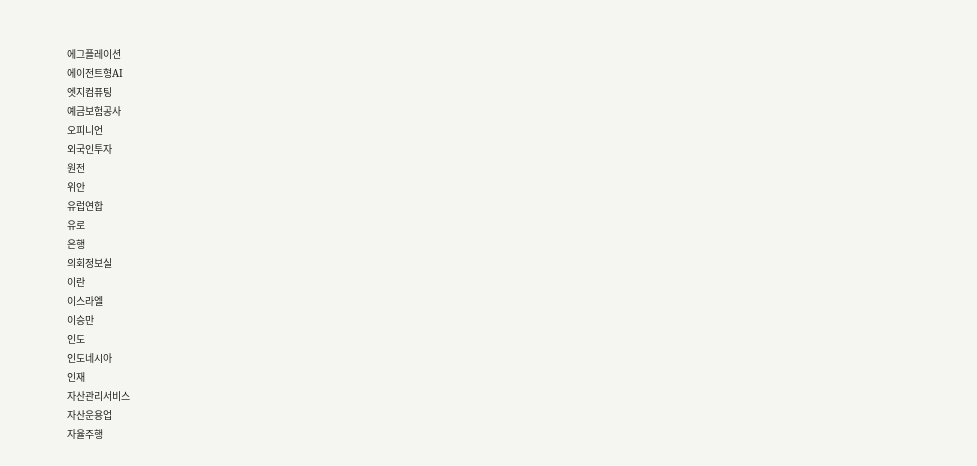에그플레이션
에이전트형AI
엣지컴퓨팅
예금보험공사
오피니언
외국인투자
원전
위안
유럽연합
유로
은행
의회정보실
이란
이스라엘
이승만
인도
인도네시아
인재
자산관리서비스
자산운용업
자율주행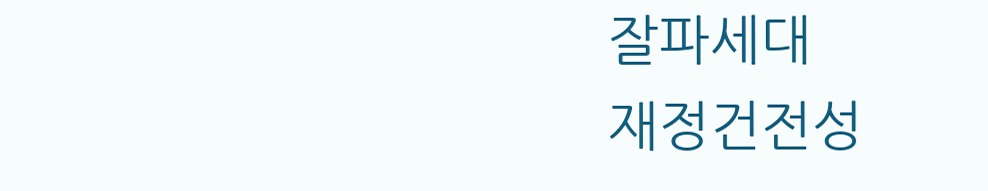잘파세대
재정건전성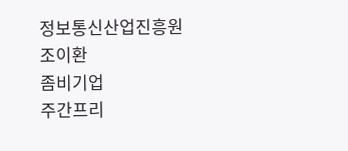정보통신산업진흥원
조이환
좀비기업
주간프리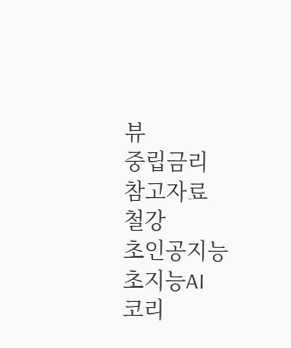뷰
중립금리
참고자료
철강
초인공지능
초지능AI
코리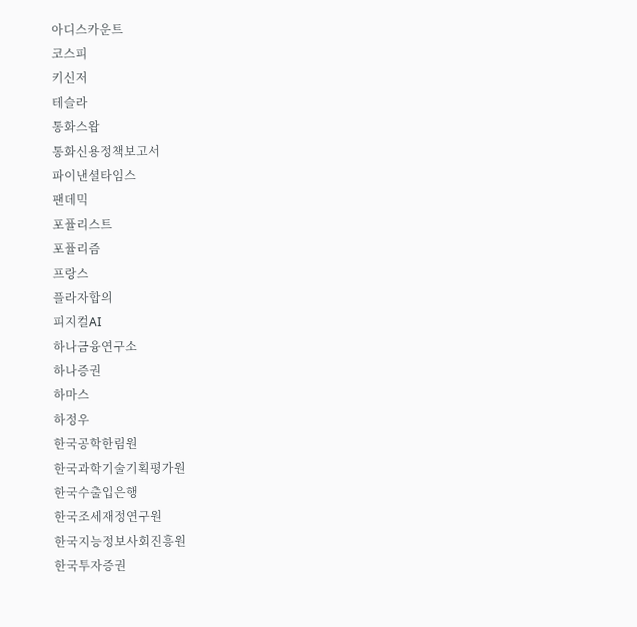아디스카운트
코스피
키신저
테슬라
통화스왑
통화신용정책보고서
파이낸셜타임스
팬데믹
포퓰리스트
포퓰리즘
프랑스
플라자합의
피지컬AI
하나금융연구소
하나증권
하마스
하정우
한국공학한림원
한국과학기술기획평가원
한국수출입은행
한국조세재정연구원
한국지능정보사회진흥원
한국투자증권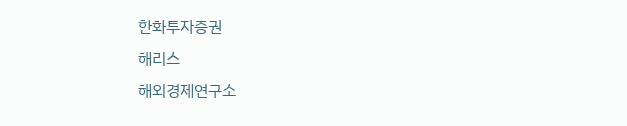한화투자증권
해리스
해외경제연구소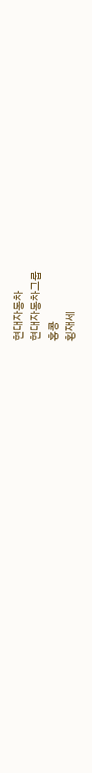현대자동차
현대자동차그룹
홍콩
횡재세